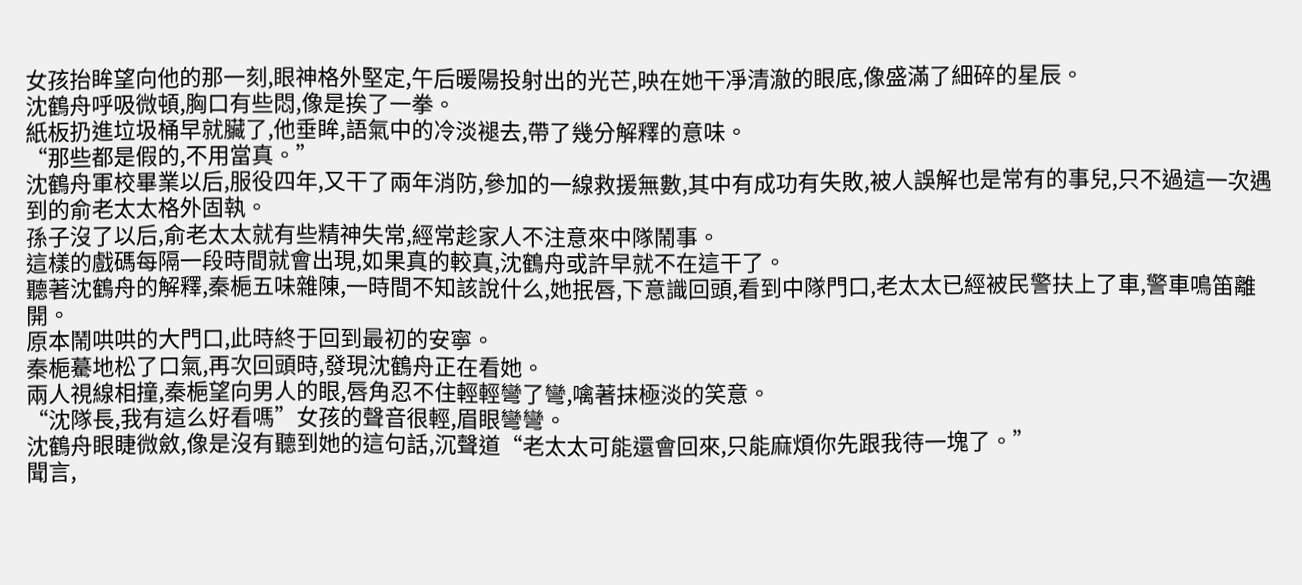女孩抬眸望向他的那一刻,眼神格外堅定,午后暖陽投射出的光芒,映在她干凈清澈的眼底,像盛滿了細碎的星辰。
沈鶴舟呼吸微頓,胸口有些悶,像是挨了一拳。
紙板扔進垃圾桶早就臟了,他垂眸,語氣中的冷淡褪去,帶了幾分解釋的意味。
“那些都是假的,不用當真。”
沈鶴舟軍校畢業以后,服役四年,又干了兩年消防,參加的一線救援無數,其中有成功有失敗,被人誤解也是常有的事兒,只不過這一次遇到的俞老太太格外固執。
孫子沒了以后,俞老太太就有些精神失常,經常趁家人不注意來中隊鬧事。
這樣的戲碼每隔一段時間就會出現,如果真的較真,沈鶴舟或許早就不在這干了。
聽著沈鶴舟的解釋,秦梔五味雜陳,一時間不知該說什么,她抿唇,下意識回頭,看到中隊門口,老太太已經被民警扶上了車,警車鳴笛離開。
原本鬧哄哄的大門口,此時終于回到最初的安寧。
秦梔驀地松了口氣,再次回頭時,發現沈鶴舟正在看她。
兩人視線相撞,秦梔望向男人的眼,唇角忍不住輕輕彎了彎,噙著抹極淡的笑意。
“沈隊長,我有這么好看嗎”女孩的聲音很輕,眉眼彎彎。
沈鶴舟眼睫微斂,像是沒有聽到她的這句話,沉聲道“老太太可能還會回來,只能麻煩你先跟我待一塊了。”
聞言,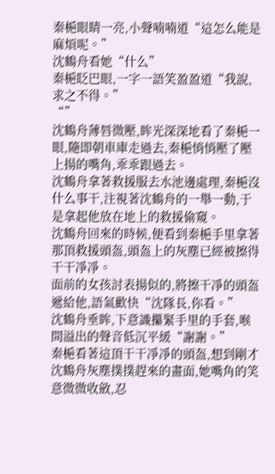秦梔眼睛一亮,小聲喃喃道“這怎么能是麻煩呢。”
沈鶴舟看她“什么”
秦梔眨巴眼,一字一語笑盈盈道“我說,求之不得。”
“”
沈鶴舟薄唇微壓,眸光深深地看了秦梔一眼,隨即朝車庫走過去,秦梔悄悄壓了壓上揚的嘴角,乖乖跟過去。
沈鶴舟拿著救援服去水池邊處理,秦梔沒什么事干,注視著沈鶴舟的一舉一動,于是拿起他放在地上的救援偷窺。
沈鶴舟回來的時候,便看到秦梔手里拿著那頂救援頭盔,頭盔上的灰塵已經被擦得干干凈凈。
面前的女孩討表揚似的,將擦干凈的頭盔遞給他,語氣歡快“沈隊長,你看。”
沈鶴舟垂眸,下意識攥緊手里的手套,喉間溢出的聲音低沉平緩“謝謝。”
秦梔看著這頂干干凈凈的頭盔,想到剛才沈鶴舟灰塵撲撲趕來的畫面,她嘴角的笑意微微收斂,忍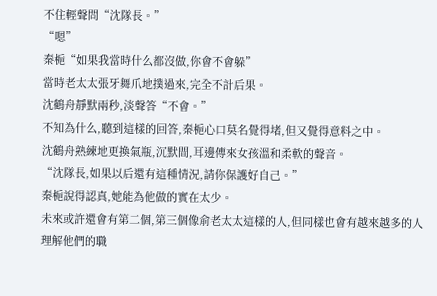不住輕聲問“沈隊長。”
“嗯”
秦梔“如果我當時什么都沒做,你會不會躲”
當時老太太張牙舞爪地撲過來,完全不計后果。
沈鶴舟靜默兩秒,淡聲答“不會。”
不知為什么,聽到這樣的回答,秦梔心口莫名覺得堵,但又覺得意料之中。
沈鶴舟熟練地更換氣瓶,沉默間,耳邊傳來女孩溫和柔軟的聲音。
“沈隊長,如果以后還有這種情況,請你保護好自己。”
秦梔說得認真,她能為他做的實在太少。
未來或許還會有第二個,第三個像俞老太太這樣的人,但同樣也會有越來越多的人理解他們的職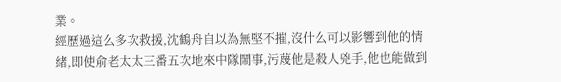業。
經歷過這么多次救援,沈鶴舟自以為無堅不摧,沒什么可以影響到他的情緒,即使俞老太太三番五次地來中隊鬧事,污蔑他是殺人兇手,他也能做到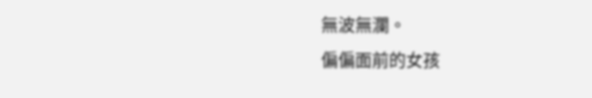無波無瀾。
偏偏面前的女孩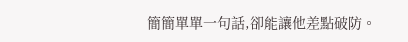簡簡單單一句話,卻能讓他差點破防。